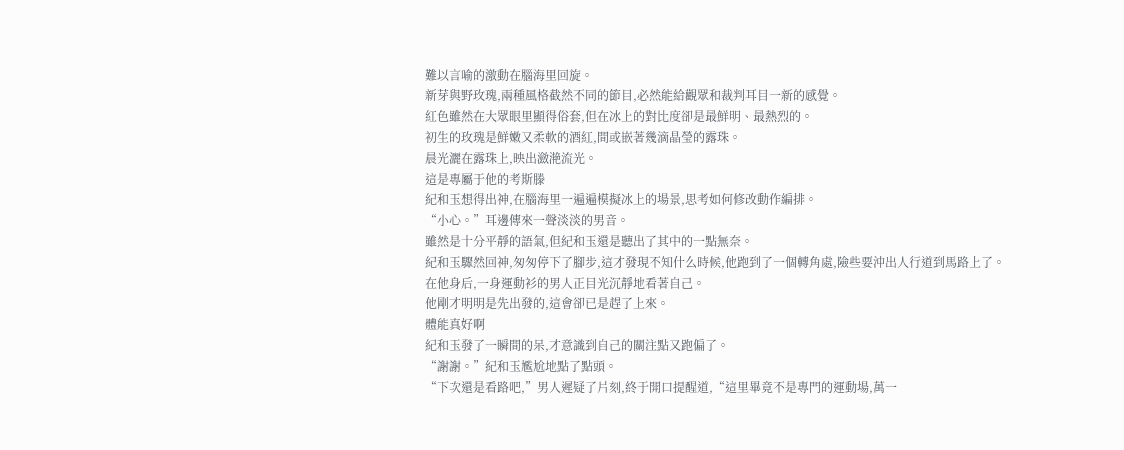難以言喻的激動在腦海里回旋。
新芽與野玫瑰,兩種風格截然不同的節目,必然能給觀眾和裁判耳目一新的感覺。
紅色雖然在大眾眼里顯得俗套,但在冰上的對比度卻是最鮮明、最熱烈的。
初生的玫瑰是鮮嫩又柔軟的酒紅,間或嵌著幾滴晶瑩的露珠。
晨光灑在露珠上,映出瀲滟流光。
這是專屬于他的考斯滕
紀和玉想得出神,在腦海里一遍遍模擬冰上的場景,思考如何修改動作編排。
“小心。”耳邊傳來一聲淡淡的男音。
雖然是十分平靜的語氣,但紀和玉還是聽出了其中的一點無奈。
紀和玉驟然回神,匆匆停下了腳步,這才發現不知什么時候,他跑到了一個轉角處,險些要沖出人行道到馬路上了。
在他身后,一身運動衫的男人正目光沉靜地看著自己。
他剛才明明是先出發的,這會卻已是趕了上來。
體能真好啊
紀和玉發了一瞬間的呆,才意識到自己的關注點又跑偏了。
“謝謝。”紀和玉尷尬地點了點頭。
“下次還是看路吧,”男人遲疑了片刻,終于開口提醒道,“這里畢竟不是專門的運動場,萬一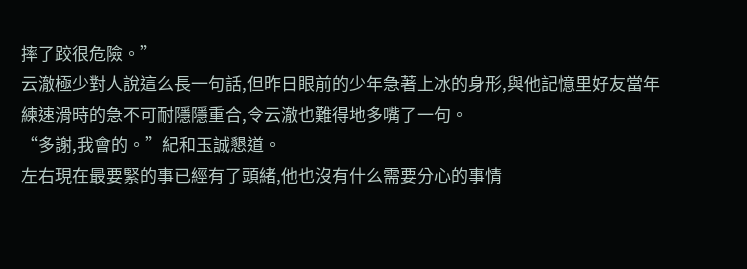摔了跤很危險。”
云澈極少對人說這么長一句話,但昨日眼前的少年急著上冰的身形,與他記憶里好友當年練速滑時的急不可耐隱隱重合,令云澈也難得地多嘴了一句。
“多謝,我會的。”紀和玉誠懇道。
左右現在最要緊的事已經有了頭緒,他也沒有什么需要分心的事情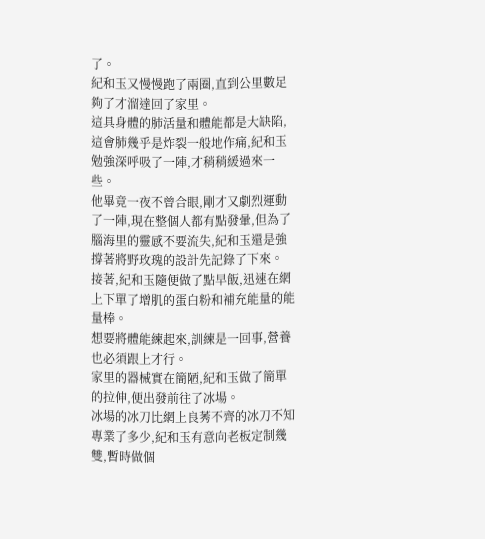了。
紀和玉又慢慢跑了兩圈,直到公里數足夠了才溜達回了家里。
這具身體的肺活量和體能都是大缺陷,這會肺幾乎是炸裂一般地作痛,紀和玉勉強深呼吸了一陣,才稍稍緩過來一些。
他畢竟一夜不曾合眼,剛才又劇烈運動了一陣,現在整個人都有點發暈,但為了腦海里的靈感不要流失,紀和玉還是強撐著將野玫瑰的設計先記錄了下來。
接著,紀和玉隨便做了點早飯,迅速在網上下單了增肌的蛋白粉和補充能量的能量棒。
想要將體能練起來,訓練是一回事,營養也必須跟上才行。
家里的器械實在簡陋,紀和玉做了簡單的拉伸,便出發前往了冰場。
冰場的冰刀比網上良莠不齊的冰刀不知專業了多少,紀和玉有意向老板定制幾雙,暫時做個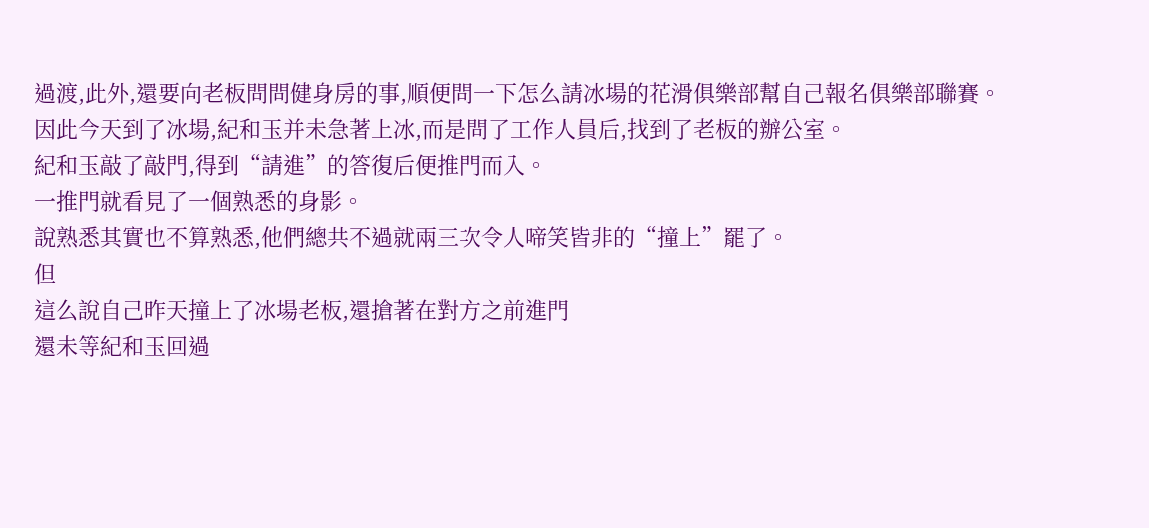過渡,此外,還要向老板問問健身房的事,順便問一下怎么請冰場的花滑俱樂部幫自己報名俱樂部聯賽。
因此今天到了冰場,紀和玉并未急著上冰,而是問了工作人員后,找到了老板的辦公室。
紀和玉敲了敲門,得到“請進”的答復后便推門而入。
一推門就看見了一個熟悉的身影。
說熟悉其實也不算熟悉,他們總共不過就兩三次令人啼笑皆非的“撞上”罷了。
但
這么說自己昨天撞上了冰場老板,還搶著在對方之前進門
還未等紀和玉回過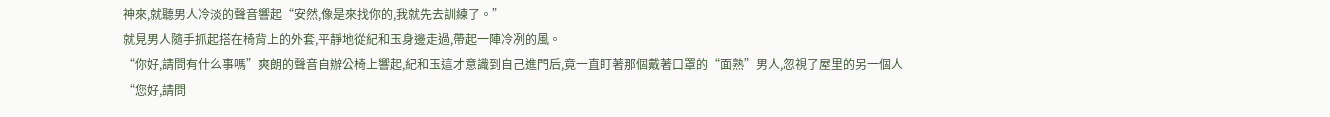神來,就聽男人冷淡的聲音響起“安然,像是來找你的,我就先去訓練了。”
就見男人隨手抓起搭在椅背上的外套,平靜地從紀和玉身邊走過,帶起一陣冷冽的風。
“你好,請問有什么事嗎”爽朗的聲音自辦公椅上響起,紀和玉這才意識到自己進門后,竟一直盯著那個戴著口罩的“面熟”男人,忽視了屋里的另一個人
“您好,請問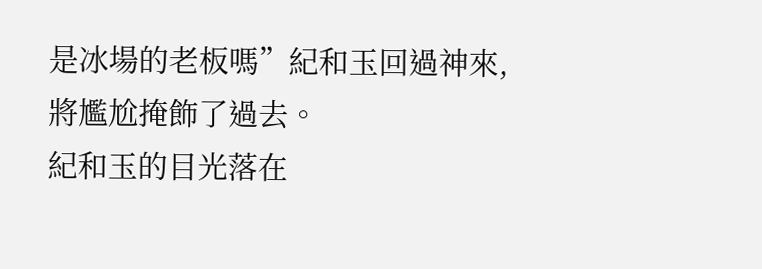是冰場的老板嗎”紀和玉回過神來,將尷尬掩飾了過去。
紀和玉的目光落在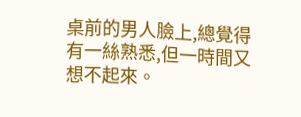桌前的男人臉上,總覺得有一絲熟悉,但一時間又想不起來。